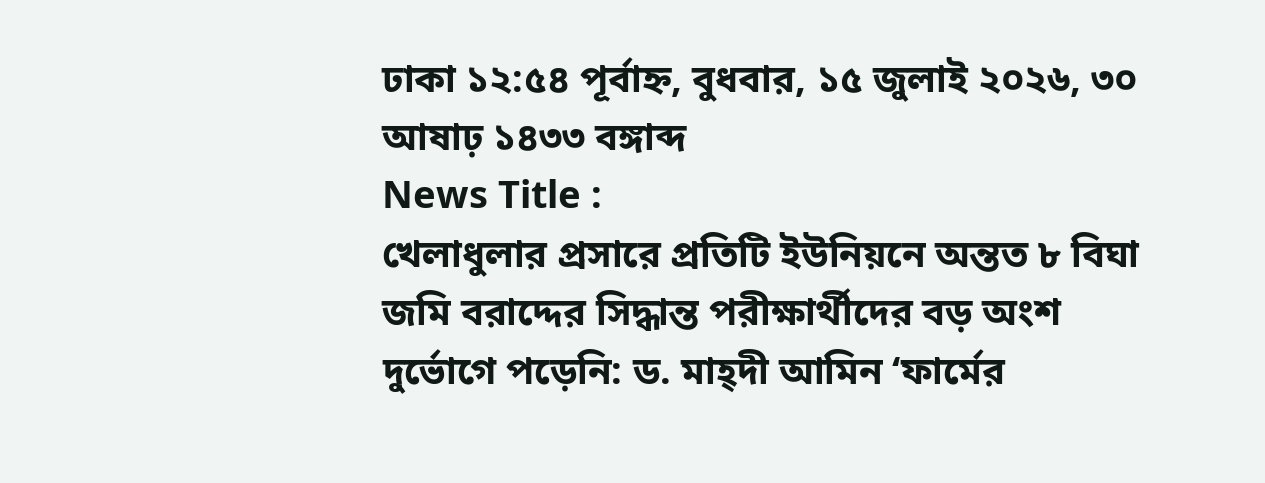ঢাকা ১২:৫৪ পূর্বাহ্ন, বুধবার, ১৫ জুলাই ২০২৬, ৩০ আষাঢ় ১৪৩৩ বঙ্গাব্দ
News Title :
খেলাধুলার প্রসারে প্রতিটি ইউনিয়নে অন্তত ৮ বিঘা জমি বরাদ্দের সিদ্ধান্ত পরীক্ষার্থীদের বড় অংশ দুর্ভোগে পড়েনি: ড. মাহ্‌দী আমিন ‘ফার্মের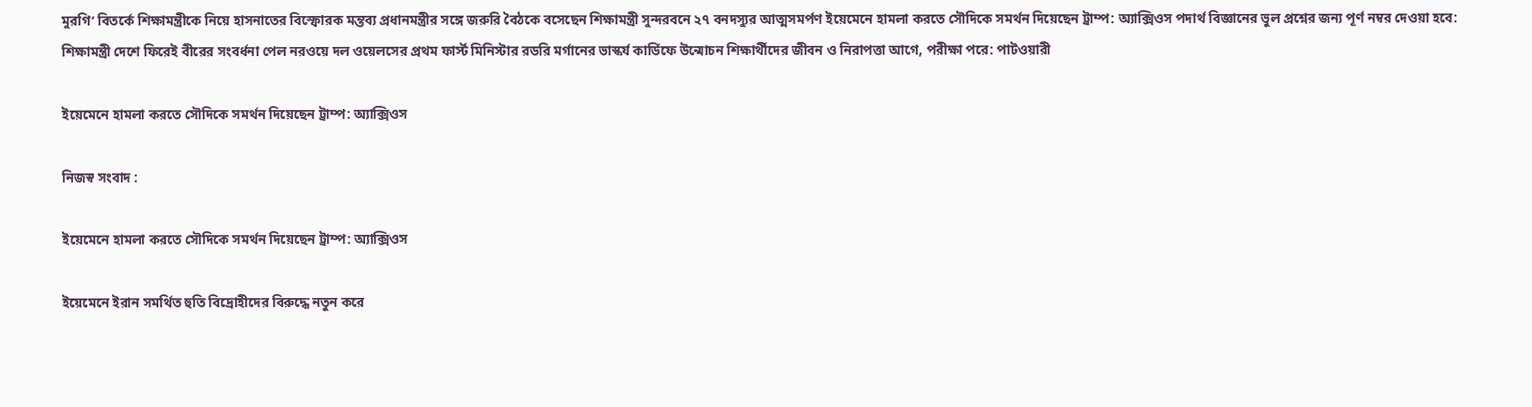মুরগি’ বিতর্কে শিক্ষামন্ত্রীকে নিয়ে হাসনাতের বিস্ফোরক মন্তব্য প্রধানমন্ত্রীর সঙ্গে জরুরি বৈঠকে বসেছেন শিক্ষামন্ত্রী সুন্দরবনে ২৭ বনদস্যুর আত্মসমর্পণ ইয়েমেনে হামলা করতে সৌদিকে সমর্থন দিয়েছেন ট্রাম্প: অ্যাক্সিওস পদার্থ বিজ্ঞানের ভুল প্রশ্নের জন্য পূর্ণ নম্বর দেওয়া হবে: শিক্ষামন্ত্রী দেশে ফিরেই বীরের সংবর্ধনা পেল নরওয়ে দল ওয়েলসের প্রথম ফার্স্ট মিনিস্টার রডরি মর্গানের ভাস্কর্য কার্ডিফে উন্মোচন শিক্ষার্থীদের জীবন ও নিরাপত্তা আগে, পরীক্ষা পরে: পাটওয়ারী

ইয়েমেনে হামলা করতে সৌদিকে সমর্থন দিয়েছেন ট্রাম্প: অ্যাক্সিওস

নিজস্ব সংবাদ :

ইয়েমেনে হামলা করতে সৌদিকে সমর্থন দিয়েছেন ট্রাম্প: অ্যাক্সিওস

ইয়েমেনে ইরান সমর্থিত হুতি বিদ্রোহীদের বিরুদ্ধে নতুন করে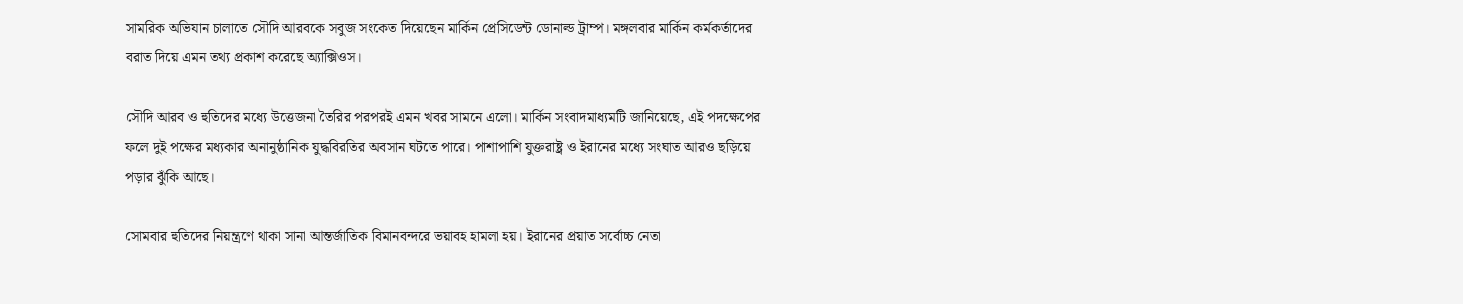সামরিক অভিযান চালাতে সৌদি আরবকে সবুজ সংকেত দিয়েছেন মার্কিন প্রেসিডেন্ট ডোনাল্ড ট্রাম্প। মঙ্গলবার মার্কিন কর্মকর্তাদের বরাত দিয়ে এমন তথ্য প্রকাশ করেছে অ্যাক্সিওস।

সৌদি আরব ও হুতিদের মধ্যে উত্তেজনা তৈরির পরপরই এমন খবর সামনে এলো। মার্কিন সংবাদমাধ্যমটি জানিয়েছে, এই পদক্ষেপের ফলে দুই পক্ষের মধ্যকার অনানুষ্ঠানিক যুদ্ধবিরতির অবসান ঘটতে পারে। পাশাপাশি যুক্তরাষ্ট্র ও ইরানের মধ্যে সংঘাত আরও ছড়িয়ে পড়ার ঝুঁকি আছে।

সোমবার হুতিদের নিয়ন্ত্রণে থাকা সানা আন্তর্জাতিক বিমানবন্দরে ভয়াবহ হামলা হয়। ইরানের প্রয়াত সর্বোচ্চ নেতা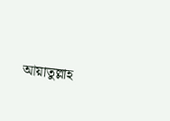আয়াতুল্লাহ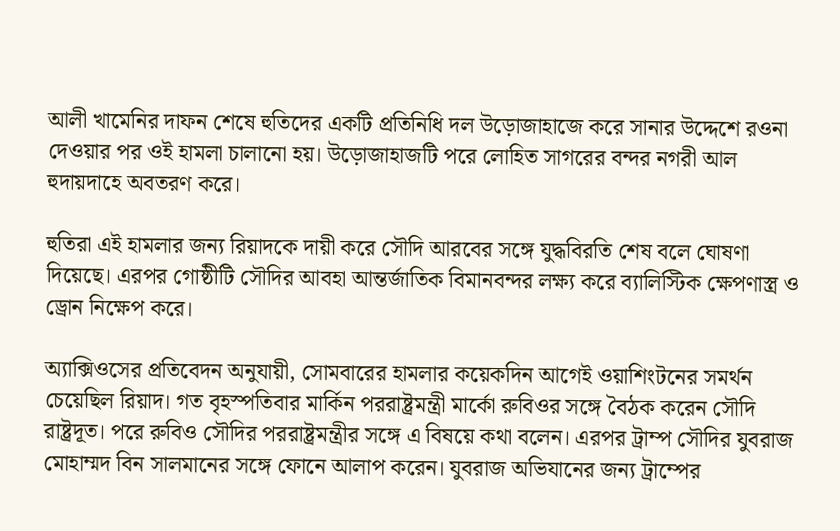আলী খামেনির দাফন শেষে হুতিদের একটি প্রতিনিধি দল উড়োজাহাজে করে সানার উদ্দেশে রওনা দেওয়ার পর ওই হামলা চালানো হয়। উড়োজাহাজটি পরে লোহিত সাগরের বন্দর নগরী আল হুদায়দাহে অবতরণ করে।

হুতিরা এই হামলার জন্য রিয়াদকে দায়ী করে সৌদি আরবের সঙ্গে যুদ্ধবিরতি শেষ বলে ঘোষণা দিয়েছে। এরপর গোষ্ঠীটি সৌদির আবহা আন্তর্জাতিক বিমানবন্দর লক্ষ্য করে ব্যালিস্টিক ক্ষেপণাস্ত্র ও ড্রোন নিক্ষেপ করে।

অ্যাক্সিওসের প্রতিবেদন অনুযায়ী, সোমবারের হামলার কয়েকদিন আগেই ওয়াশিংটনের সমর্থন চেয়েছিল রিয়াদ। গত বৃহস্পতিবার মার্কিন পররাষ্ট্রমন্ত্রী মার্কো রুবিওর সঙ্গে বৈঠক করেন সৌদি রাষ্ট্রদূত। পরে রুবিও সৌদির পররাষ্ট্রমন্ত্রীর সঙ্গে এ বিষয়ে কথা বলেন। এরপর ট্রাম্প সৌদির যুবরাজ মোহাম্মদ বিন সালমানের সঙ্গে ফোনে আলাপ করেন। যুবরাজ অভিযানের জন্য ট্রাম্পের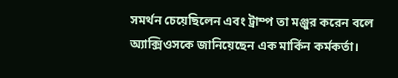সমর্থন চেয়েছিলেন এবং ট্রাম্প তা মঞ্জুর করেন বলে অ্যাক্সিওসকে জানিয়েছেন এক মার্কিন কর্মকর্তা।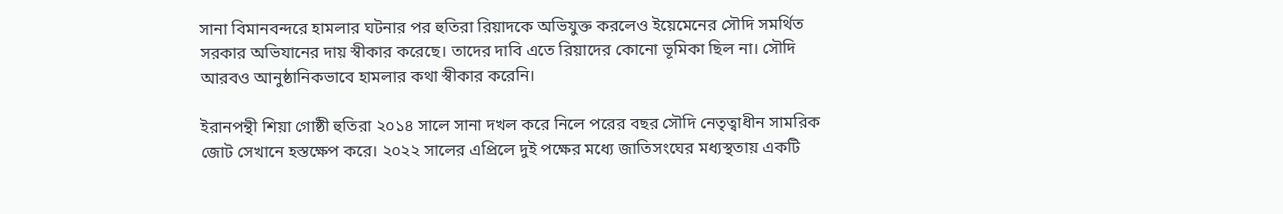সানা বিমানবন্দরে হামলার ঘটনার পর হুতিরা রিয়াদকে অভিযুক্ত করলেও ইয়েমেনের সৌদি সমর্থিত সরকার অভিযানের দায় স্বীকার করেছে। তাদের দাবি এতে রিয়াদের কোনো ভূমিকা ছিল না। সৌদি আরবও আনুষ্ঠানিকভাবে হামলার কথা স্বীকার করেনি।

ইরানপন্থী শিয়া গোষ্ঠী হুতিরা ২০১৪ সালে সানা দখল করে নিলে পরের বছর সৌদি নেতৃত্বাধীন সামরিক জোট সেখানে হস্তক্ষেপ করে। ২০২২ সালের এপ্রিলে দুই পক্ষের মধ্যে জাতিসংঘের মধ্যস্থতায় একটি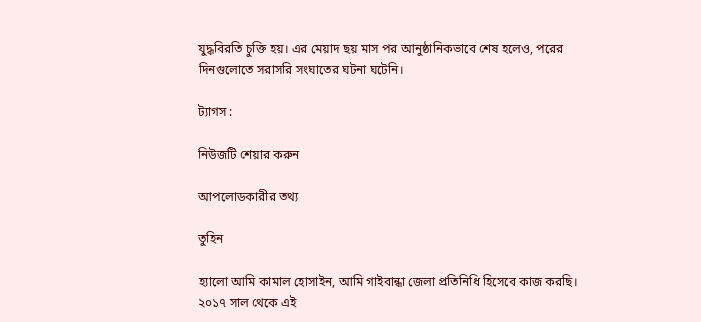যুদ্ধবিরতি চুক্তি হয়। এর মেয়াদ ছয় মাস পর আনুষ্ঠানিকভাবে শেষ হলেও, পরের দিনগুলোতে সরাসরি সংঘাতের ঘটনা ঘটেনি।

ট্যাগস :

নিউজটি শেয়ার করুন

আপলোডকারীর তথ্য

তুহিন

হ্যালো আমি কামাল হোসাইন, আমি গাইবান্ধা জেলা প্রতিনিধি হিসেবে কাজ করছি। ২০১৭ সাল থেকে এই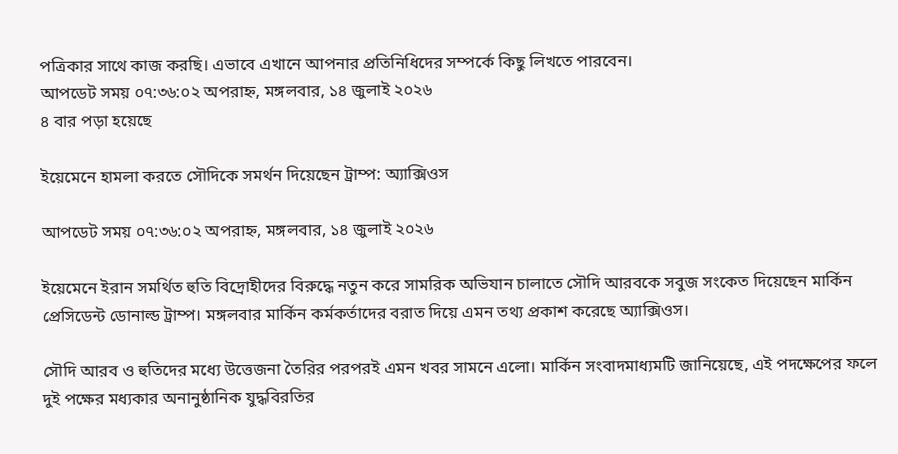পত্রিকার সাথে কাজ করছি। এভাবে এখানে আপনার প্রতিনিধিদের সম্পর্কে কিছু লিখতে পারবেন।
আপডেট সময় ০৭:৩৬:০২ অপরাহ্ন, মঙ্গলবার, ১৪ জুলাই ২০২৬
৪ বার পড়া হয়েছে

ইয়েমেনে হামলা করতে সৌদিকে সমর্থন দিয়েছেন ট্রাম্প: অ্যাক্সিওস

আপডেট সময় ০৭:৩৬:০২ অপরাহ্ন, মঙ্গলবার, ১৪ জুলাই ২০২৬

ইয়েমেনে ইরান সমর্থিত হুতি বিদ্রোহীদের বিরুদ্ধে নতুন করে সামরিক অভিযান চালাতে সৌদি আরবকে সবুজ সংকেত দিয়েছেন মার্কিন প্রেসিডেন্ট ডোনাল্ড ট্রাম্প। মঙ্গলবার মার্কিন কর্মকর্তাদের বরাত দিয়ে এমন তথ্য প্রকাশ করেছে অ্যাক্সিওস।

সৌদি আরব ও হুতিদের মধ্যে উত্তেজনা তৈরির পরপরই এমন খবর সামনে এলো। মার্কিন সংবাদমাধ্যমটি জানিয়েছে, এই পদক্ষেপের ফলে দুই পক্ষের মধ্যকার অনানুষ্ঠানিক যুদ্ধবিরতির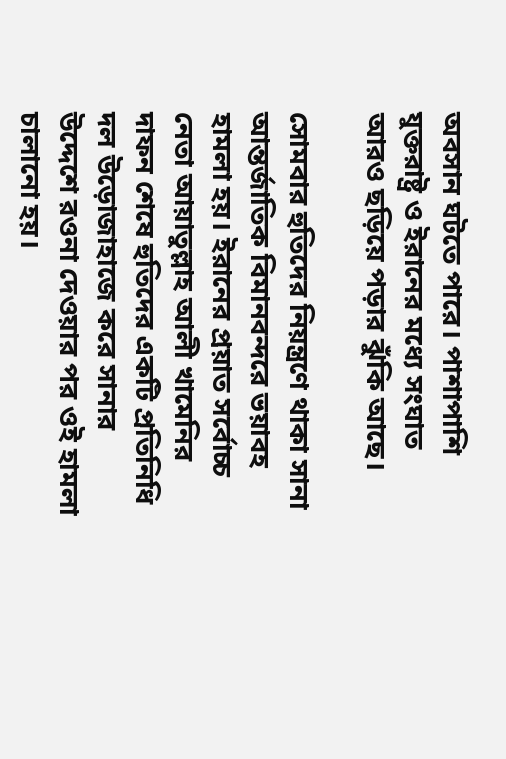অবসান ঘটতে পারে। পাশাপাশি যুক্তরাষ্ট্র ও ইরানের মধ্যে সংঘাত আরও ছড়িয়ে পড়ার ঝুঁকি আছে।

সোমবার হুতিদের নিয়ন্ত্রণে থাকা সানা আন্তর্জাতিক বিমানবন্দরে ভয়াবহ হামলা হয়। ইরানের প্রয়াত সর্বোচ্চ নেতা আয়াতুল্লাহ আলী খামেনির দাফন শেষে হুতিদের একটি প্রতিনিধি দল উড়োজাহাজে করে সানার উদ্দেশে রওনা দেওয়ার পর ওই হামলা চালানো হয়।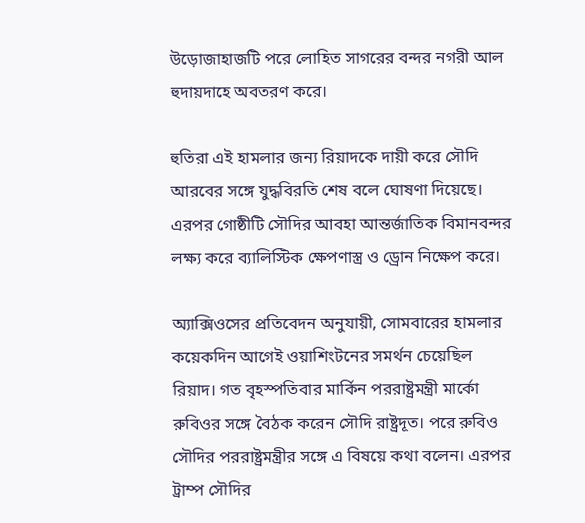উড়োজাহাজটি পরে লোহিত সাগরের বন্দর নগরী আল হুদায়দাহে অবতরণ করে।

হুতিরা এই হামলার জন্য রিয়াদকে দায়ী করে সৌদি আরবের সঙ্গে যুদ্ধবিরতি শেষ বলে ঘোষণা দিয়েছে। এরপর গোষ্ঠীটি সৌদির আবহা আন্তর্জাতিক বিমানবন্দর লক্ষ্য করে ব্যালিস্টিক ক্ষেপণাস্ত্র ও ড্রোন নিক্ষেপ করে।

অ্যাক্সিওসের প্রতিবেদন অনুযায়ী, সোমবারের হামলার কয়েকদিন আগেই ওয়াশিংটনের সমর্থন চেয়েছিল রিয়াদ। গত বৃহস্পতিবার মার্কিন পররাষ্ট্রমন্ত্রী মার্কো রুবিওর সঙ্গে বৈঠক করেন সৌদি রাষ্ট্রদূত। পরে রুবিও সৌদির পররাষ্ট্রমন্ত্রীর সঙ্গে এ বিষয়ে কথা বলেন। এরপর ট্রাম্প সৌদির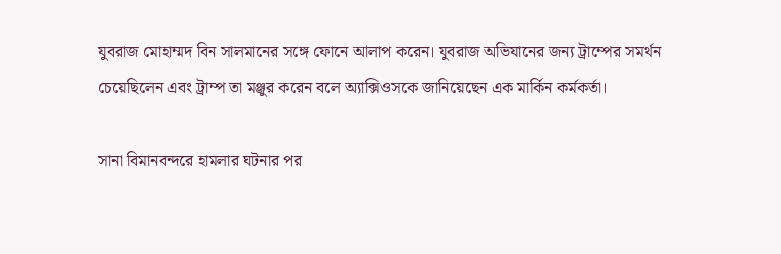যুবরাজ মোহাম্মদ বিন সালমানের সঙ্গে ফোনে আলাপ করেন। যুবরাজ অভিযানের জন্য ট্রাম্পের সমর্থন চেয়েছিলেন এবং ট্রাম্প তা মঞ্জুর করেন বলে অ্যাক্সিওসকে জানিয়েছেন এক মার্কিন কর্মকর্তা।

সানা বিমানবন্দরে হামলার ঘটনার পর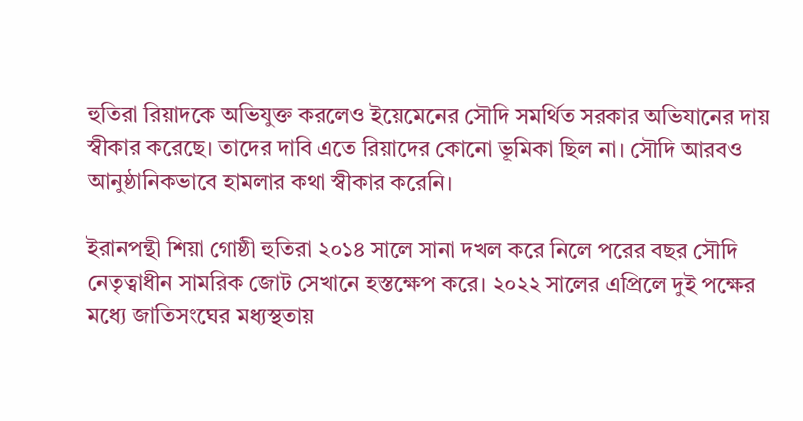হুতিরা রিয়াদকে অভিযুক্ত করলেও ইয়েমেনের সৌদি সমর্থিত সরকার অভিযানের দায় স্বীকার করেছে। তাদের দাবি এতে রিয়াদের কোনো ভূমিকা ছিল না। সৌদি আরবও আনুষ্ঠানিকভাবে হামলার কথা স্বীকার করেনি।

ইরানপন্থী শিয়া গোষ্ঠী হুতিরা ২০১৪ সালে সানা দখল করে নিলে পরের বছর সৌদি নেতৃত্বাধীন সামরিক জোট সেখানে হস্তক্ষেপ করে। ২০২২ সালের এপ্রিলে দুই পক্ষের মধ্যে জাতিসংঘের মধ্যস্থতায়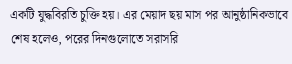একটি যুদ্ধবিরতি চুক্তি হয়। এর মেয়াদ ছয় মাস পর আনুষ্ঠানিকভাবে শেষ হলেও, পরের দিনগুলোতে সরাসরি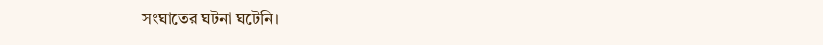সংঘাতের ঘটনা ঘটেনি।